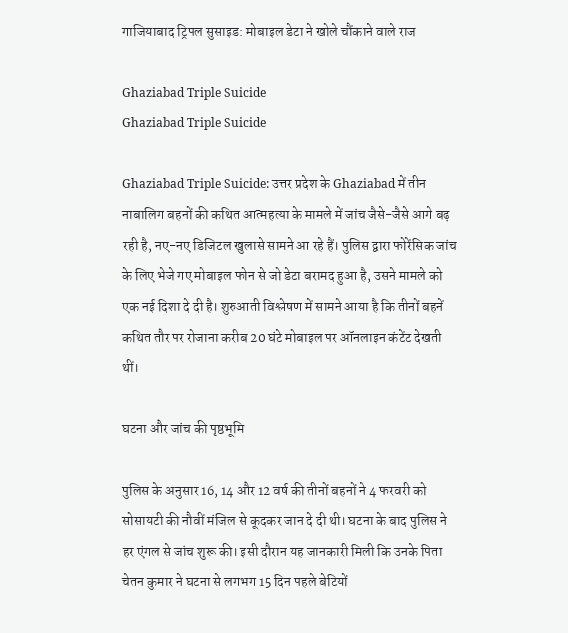गाजियाबाद ट्रिपल सुसाइड: मोबाइल डेटा ने खोले चौंकाने वाले राज

Ghaziabad Triple Suicide
Ghaziabad Triple Suicide

Ghaziabad Triple Suicide: उत्तर प्रदेश के Ghaziabad में तीन नाबालिग बहनों की कथित आत्महत्या के मामले में जांच जैसे-जैसे आगे बढ़ रही है, नए-नए डिजिटल खुलासे सामने आ रहे हैं। पुलिस द्वारा फोरेंसिक जांच के लिए भेजे गए मोबाइल फोन से जो डेटा बरामद हुआ है, उसने मामले को एक नई दिशा दे दी है। शुरुआती विश्लेषण में सामने आया है कि तीनों बहनें कथित तौर पर रोजाना करीब 20 घंटे मोबाइल पर ऑनलाइन कंटेंट देखती थीं।

घटना और जांच की पृष्ठभूमि

पुलिस के अनुसार 16, 14 और 12 वर्ष की तीनों बहनों ने 4 फरवरी को सोसायटी की नौवीं मंजिल से कूदकर जान दे दी थी। घटना के बाद पुलिस ने हर एंगल से जांच शुरू की। इसी दौरान यह जानकारी मिली कि उनके पिता चेतन कुमार ने घटना से लगभग 15 दिन पहले बेटियों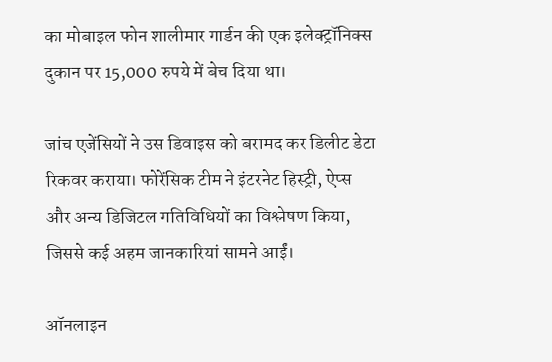का मोबाइल फोन शालीमार गार्डन की एक इलेक्ट्रॉनिक्स दुकान पर 15,000 रुपये में बेच दिया था।

जांच एजेंसियों ने उस डिवाइस को बरामद कर डिलीट डेटा रिकवर कराया। फोरेंसिक टीम ने इंटरनेट हिस्ट्री, ऐप्स और अन्य डिजिटल गतिविधियों का विश्लेषण किया, जिससे कई अहम जानकारियां सामने आईं।

ऑनलाइन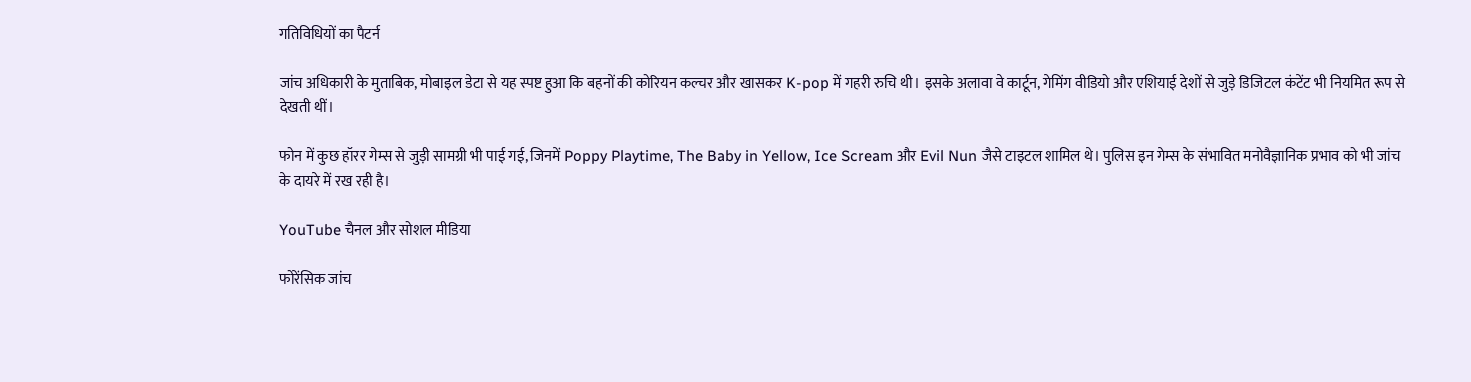गतिविधियों का पैटर्न

जांच अधिकारी के मुताबिक, मोबाइल डेटा से यह स्पष्ट हुआ कि बहनों की कोरियन कल्चर और खासकर K-pop में गहरी रुचि थी। इसके अलावा वे कार्टून, गेमिंग वीडियो और एशियाई देशों से जुड़े डिजिटल कंटेंट भी नियमित रूप से देखती थीं।

फोन में कुछ हॉरर गेम्स से जुड़ी सामग्री भी पाई गई, जिनमें Poppy Playtime, The Baby in Yellow, Ice Scream और Evil Nun जैसे टाइटल शामिल थे। पुलिस इन गेम्स के संभावित मनोवैज्ञानिक प्रभाव को भी जांच के दायरे में रख रही है।

YouTube चैनल और सोशल मीडिया

फोरेंसिक जांच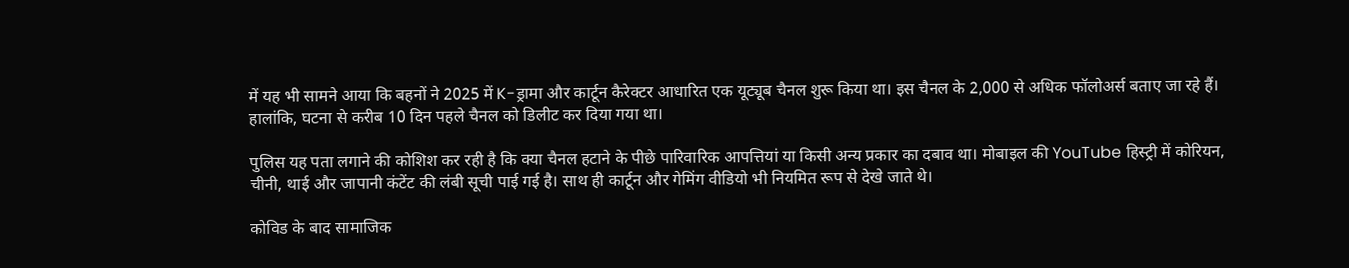में यह भी सामने आया कि बहनों ने 2025 में K-ड्रामा और कार्टून कैरेक्टर आधारित एक यूट्यूब चैनल शुरू किया था। इस चैनल के 2,000 से अधिक फॉलोअर्स बताए जा रहे हैं। हालांकि, घटना से करीब 10 दिन पहले चैनल को डिलीट कर दिया गया था।

पुलिस यह पता लगाने की कोशिश कर रही है कि क्या चैनल हटाने के पीछे पारिवारिक आपत्तियां या किसी अन्य प्रकार का दबाव था। मोबाइल की YouTube हिस्ट्री में कोरियन, चीनी, थाई और जापानी कंटेंट की लंबी सूची पाई गई है। साथ ही कार्टून और गेमिंग वीडियो भी नियमित रूप से देखे जाते थे।

कोविड के बाद सामाजिक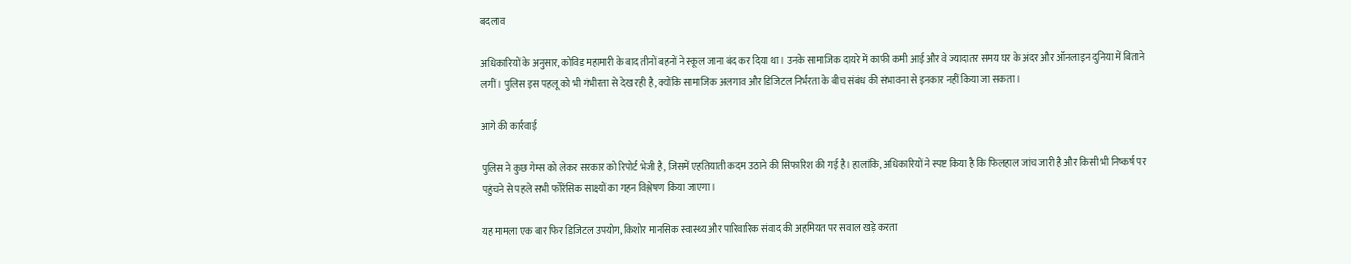बदलाव

अधिकारियों के अनुसार, कोविड महामारी के बाद तीनों बहनों ने स्कूल जाना बंद कर दिया था। उनके सामाजिक दायरे में काफी कमी आई और वे ज्यादातर समय घर के अंदर और ऑनलाइन दुनिया में बिताने लगीं। पुलिस इस पहलू को भी गंभीरता से देख रही है, क्योंकि सामाजिक अलगाव और डिजिटल निर्भरता के बीच संबंध की संभावना से इनकार नहीं किया जा सकता।

आगे की कार्रवाई

पुलिस ने कुछ गेम्स को लेकर सरकार को रिपोर्ट भेजी है, जिसमें एहतियाती कदम उठाने की सिफारिश की गई है। हालांकि, अधिकारियों ने स्पष्ट किया है कि फिलहाल जांच जारी है और किसी भी निष्कर्ष पर पहुंचने से पहले सभी फोरेंसिक साक्ष्यों का गहन विश्लेषण किया जाएगा।

यह मामला एक बार फिर डिजिटल उपयोग, किशोर मानसिक स्वास्थ्य और पारिवारिक संवाद की अहमियत पर सवाल खड़े करता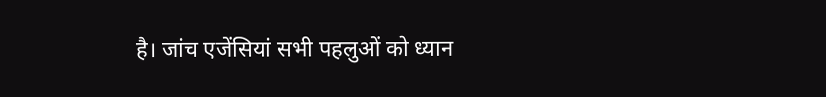है। जांच एजेंसियां सभी पहलुओं को ध्यान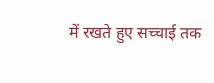में रखते हुए सच्चाई तक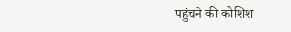पहुंचने की कोशिश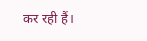कर रही हैं।